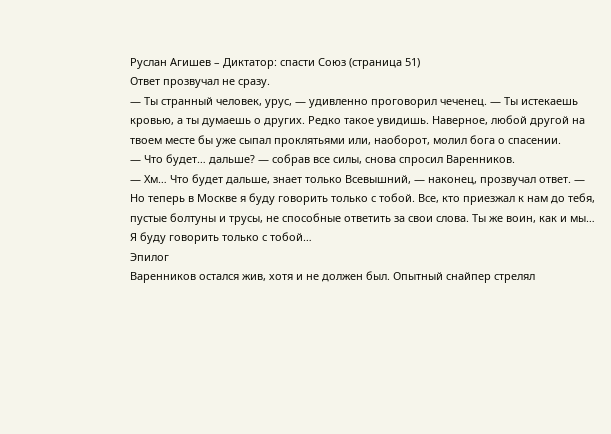Руслан Агишев – Диктатор: спасти Союз (страница 51)
Ответ прозвучал не сразу.
— Ты странный человек, урус, — удивленно проговорил чеченец. — Ты истекаешь кровью, а ты думаешь о других. Редко такое увидишь. Наверное, любой другой на твоем месте бы уже сыпал проклятьями или, наоборот, молил бога о спасении.
— Что будет… дальше? — собрав все силы, снова спросил Варенников.
— Хм… Что будет дальше, знает только Всевышний, — наконец, прозвучал ответ. — Но теперь в Москве я буду говорить только с тобой. Все, кто приезжал к нам до тебя, пустые болтуны и трусы, не способные ответить за свои слова. Ты же воин, как и мы… Я буду говорить только с тобой…
Эпилог
Варенников остался жив, хотя и не должен был. Опытный снайпер стрелял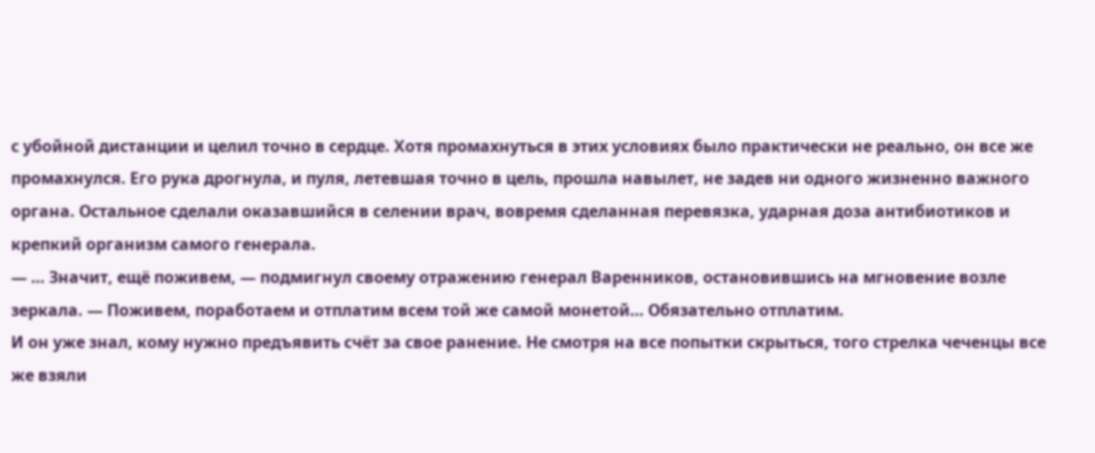с убойной дистанции и целил точно в сердце. Хотя промахнуться в этих условиях было практически не реально, он все же промахнулся. Его рука дрогнула, и пуля, летевшая точно в цель, прошла навылет, не задев ни одного жизненно важного органа. Остальное сделали оказавшийся в селении врач, вовремя сделанная перевязка, ударная доза антибиотиков и крепкий организм самого генерала.
— … Значит, ещё поживем, — подмигнул своему отражению генерал Варенников, остановившись на мгновение возле зеркала. — Поживем, поработаем и отплатим всем той же самой монетой… Обязательно отплатим.
И он уже знал, кому нужно предъявить счёт за свое ранение. Не смотря на все попытки скрыться, того стрелка чеченцы все же взяли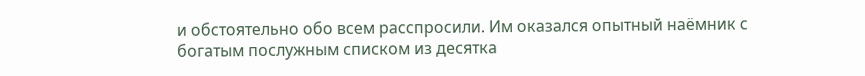и обстоятельно обо всем расспросили. Им оказался опытный наёмник с богатым послужным списком из десятка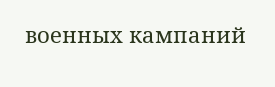военных кампаний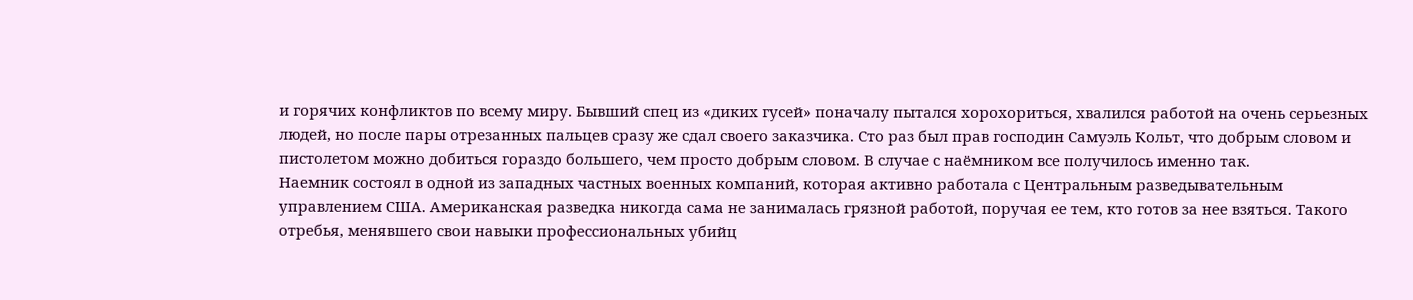и горячих конфликтов по всему миру. Бывший спец из «диких гусей» поначалу пытался хорохориться, хвалился работой на очень серьезных людей, но после пары отрезанных пальцев сразу же сдал своего заказчика. Сто раз был прав господин Самуэль Кольт, что добрым словом и пистолетом можно добиться гораздо большего, чем просто добрым словом. В случае с наёмником все получилось именно так.
Наемник состоял в одной из западных частных военных компаний, которая активно работала с Центральным разведывательным управлением США. Американская разведка никогда сама не занималась грязной работой, поручая ее тем, кто готов за нее взяться. Такого отребья, менявшего свои навыки профессиональных убийц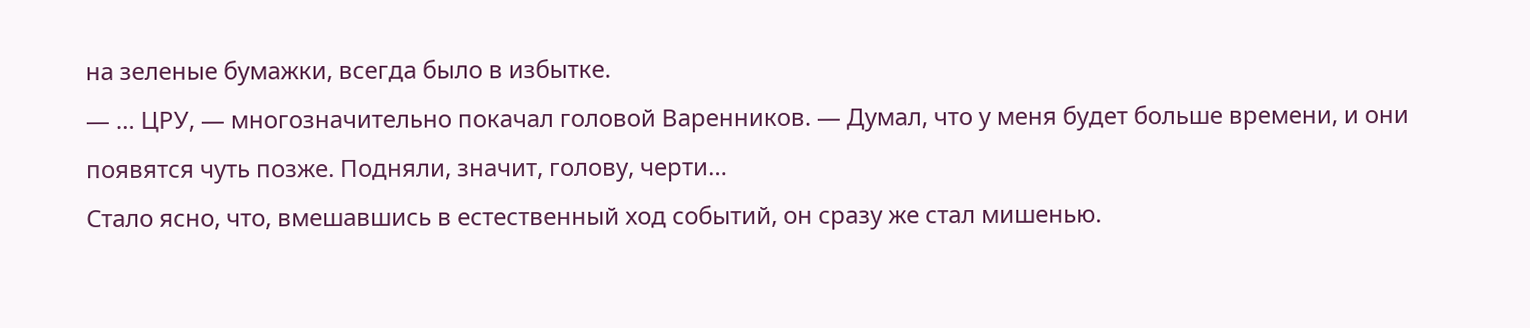на зеленые бумажки, всегда было в избытке.
— … ЦРУ, — многозначительно покачал головой Варенников. — Думал, что у меня будет больше времени, и они появятся чуть позже. Подняли, значит, голову, черти…
Стало ясно, что, вмешавшись в естественный ход событий, он сразу же стал мишенью.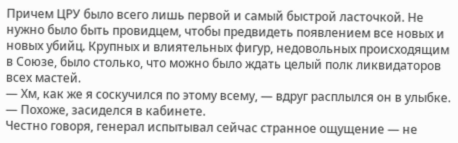Причем ЦРУ было всего лишь первой и самый быстрой ласточкой. Не нужно было быть провидцем, чтобы предвидеть появлением все новых и новых убийц. Крупных и влиятельных фигур, недовольных происходящим в Союзе, было столько, что можно было ждать целый полк ликвидаторов всех мастей.
— Хм, как же я соскучился по этому всему, — вдруг расплылся он в улыбке. — Похоже, засиделся в кабинете.
Честно говоря, генерал испытывал сейчас странное ощущение — не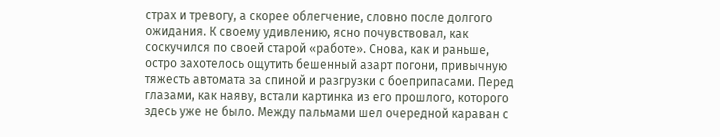страх и тревогу, а скорее облегчение, словно после долгого ожидания. К своему удивлению, ясно почувствовал, как соскучился по своей старой «работе». Снова, как и раньше, остро захотелось ощутить бешенный азарт погони, привычную тяжесть автомата за спиной и разгрузки с боеприпасами. Перед глазами, как наяву, встали картинка из его прошлого, которого здесь уже не было. Между пальмами шел очередной караван с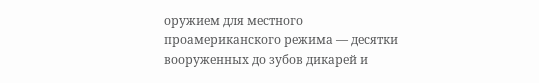оружием для местного проамериканского режима — десятки вооруженных до зубов дикарей и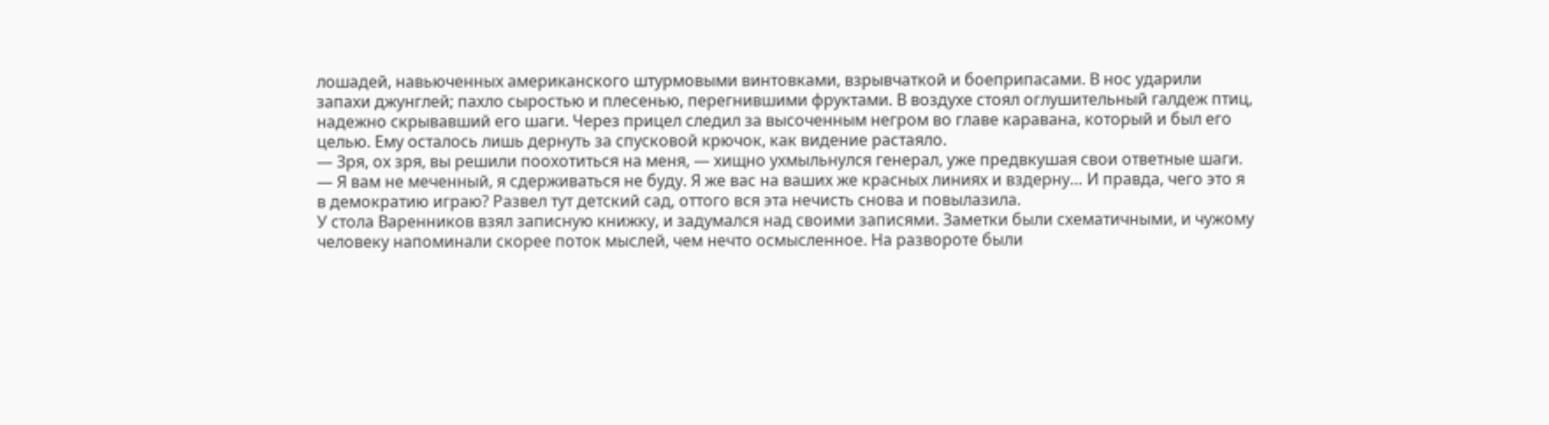лошадей, навьюченных американского штурмовыми винтовками, взрывчаткой и боеприпасами. В нос ударили запахи джунглей; пахло сыростью и плесенью, перегнившими фруктами. В воздухе стоял оглушительный галдеж птиц, надежно скрывавший его шаги. Через прицел следил за высоченным негром во главе каравана, который и был его целью. Ему осталось лишь дернуть за спусковой крючок, как видение растаяло.
— Зря, ох зря, вы решили поохотиться на меня, — хищно ухмыльнулся генерал, уже предвкушая свои ответные шаги. — Я вам не меченный, я сдерживаться не буду. Я же вас на ваших же красных линиях и вздерну… И правда, чего это я в демократию играю? Развел тут детский сад, оттого вся эта нечисть снова и повылазила.
У стола Варенников взял записную книжку, и задумался над своими записями. Заметки были схематичными, и чужому человеку напоминали скорее поток мыслей, чем нечто осмысленное. На развороте были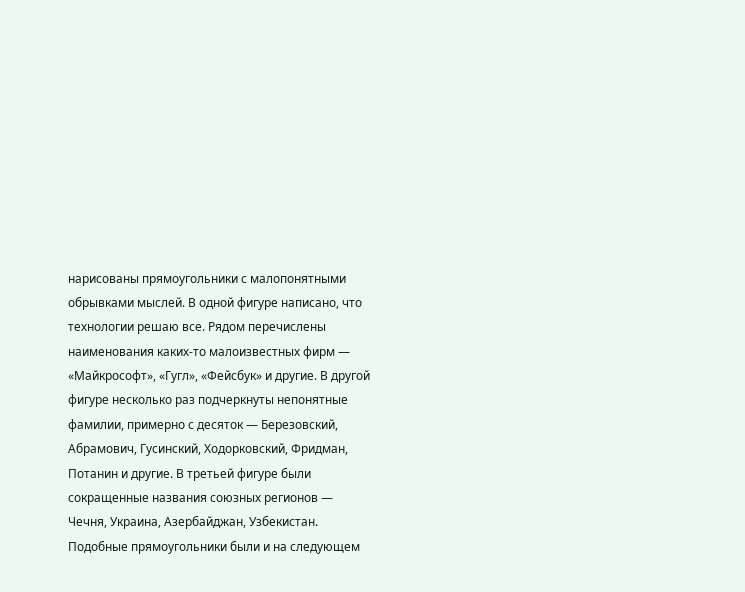нарисованы прямоугольники с малопонятными обрывками мыслей. В одной фигуре написано, что технологии решаю все. Рядом перечислены наименования каких-то малоизвестных фирм — «Майкрософт», «Гугл», «Фейсбук» и другие. В другой фигуре несколько раз подчеркнуты непонятные фамилии, примерно с десяток — Березовский, Абрамович, Гусинский, Ходорковский, Фридман, Потанин и другие. В третьей фигуре были сокращенные названия союзных регионов — Чечня, Украина, Азербайджан, Узбекистан. Подобные прямоугольники были и на следующем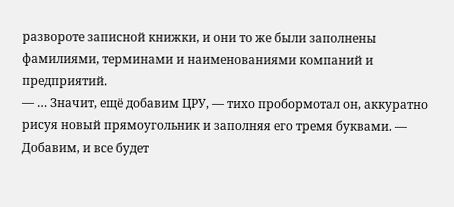развороте записной книжки, и они то же были заполнены фамилиями, терминами и наименованиями компаний и предприятий.
— … Значит, ещё добавим ЦРУ, — тихо пробормотал он, аккуратно рисуя новый прямоугольник и заполняя его тремя буквами. — Добавим, и все будет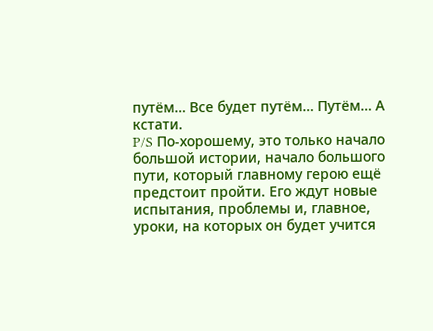путём… Все будет путём… Путём… А кстати.
P/S По-хорошему, это только начало большой истории, начало большого пути, который главному герою ещё предстоит пройти. Его ждут новые испытания, проблемы и, главное, уроки, на которых он будет учится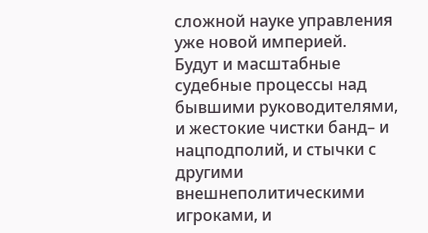сложной науке управления уже новой империей.
Будут и масштабные судебные процессы над бывшими руководителями, и жестокие чистки банд– и нацподполий, и стычки с другими внешнеполитическими игроками, и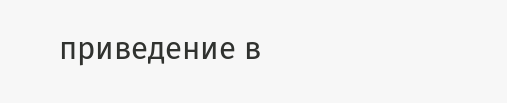приведение в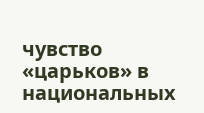чувство «царьков» в национальных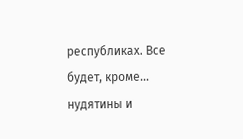республиках. Все будет, кроме… нудятины и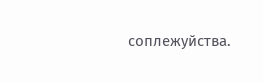соплежуйства.